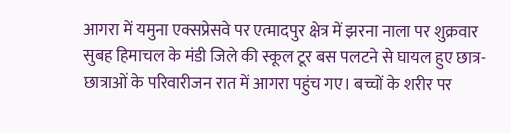आगरा में यमुना एक्सप्रेसवे पर एत्मादपुर क्षेत्र में झरना नाला पर शुक्रवार सुबह हिमाचल के मंडी जिले की स्कूल टूर बस पलटने से घायल हुए छात्र-छात्राओं के परिवारीजन रात में आगरा पहुंच गए। बच्चों के शरीर पर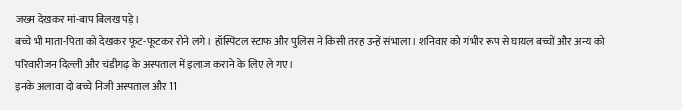जख्म देखकर मां-बाप बिलख पड़े।
बच्चे भी माता-पिता को देखकर फूट-फूटकर रोने लगे। हॉस्पिटल स्टाफ और पुलिस ने किसी तरह उन्हें संभाला। शनिवार को गंभीर रूप से घायल बच्चों और अन्य को परिवारीजन दिल्ली और चंडीगढ़ के अस्पताल में इलाज कराने के लिए ले गए।
इनके अलावा दो बच्चे निजी अस्पताल और 11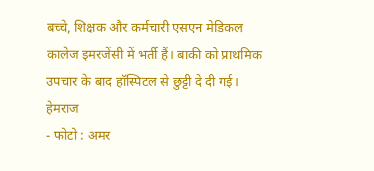बच्चे, शिक्षक और कर्मचारी एसएन मेडिकल कालेज इमरजेंसी में भर्ती हैं। बाकी को प्राथमिक उपचार के बाद हॉस्पिटल से छुट्टी दे दी गई।
हेमराज
- फोटो : अमर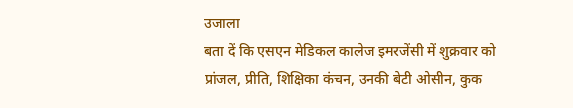उजाला
बता दें कि एसएन मेडिकल कालेज इमरजेंसी में शुक्रवार को प्रांजल, प्रीति, शिक्षिका कंचन, उनकी बेटी ओसीन, कुक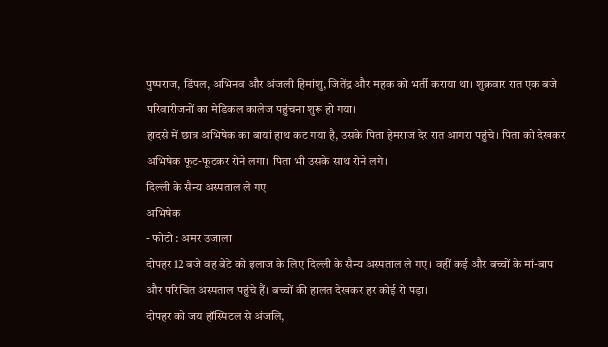पुष्पराज, डिंपल, अभिनव और अंजली हिमांशु, जितेंद्र और महक को भर्ती कराया था। शुक्रवार रात एक बजे परिवारीजनों का मेडिकल कालेज पहुंचना शुरू हो गया।
हादसे में छात्र अभिषेक का बायां हाथ कट गया है, उसके पिता हेमराज देर रात आगरा पहुंचे। पिता को देखकर अभिषेक फूट-फूटकर रोने लगा। पिता भी उसके साथ रोने लगे।
दिल्ली के सैन्य अस्पताल ले गए
अभिषेक
- फोटो : अमर उजाला
दोपहर 12 बजे वह बेटे को इलाज के लिए दिल्ली के सैन्य अस्पताल ले गए। वहीं कई और बच्चों के मां-बाप और परिचित अस्पताल पहुंचे हैं। बच्चों की हालत देखकर हर कोई रो पड़ा।
दोपहर को जय हॉस्पिटल से अंजलि,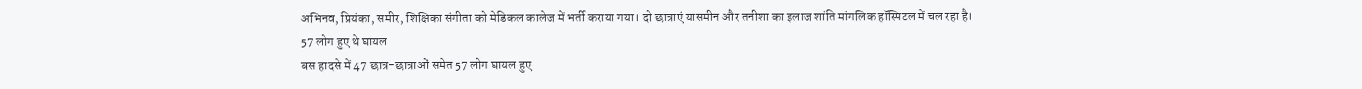अभिनव, प्रियंका, समीर, शिक्षिका संगीता को मेडिकल कालेज में भर्ती कराया गया। दो छात्राएं यासमीन और तनीशा का इलाज शांति मांगलिक हॉस्पिटल में चल रहा है।
57 लोग हुए थे घायल
बस हादसे में 47 छात्र-छात्राओं समेत 57 लोग घायल हुए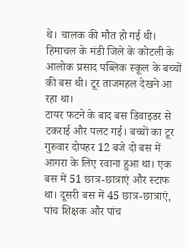थे। चालक की मौत हो गई थी। हिमाचल के मंडी जिले के कोटली के आलोक प्रसाद पब्लिक स्कूल के बच्चों की बस थी। टूर ताजमहल देखने आ रहा था।
टायर फटने के बाद बस डिवाइडर से टकराई और पलट गई। बच्चों का टूर गुरुवार दोपहर 12 बजे दो बस में आगरा के लिए रवाना हुआ था। एक बस में 51 छात्र-छात्राएं और स्टाफ था। दूसरी बस में 45 छात्र-छात्राएं, पांच शिक्षक और पांच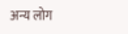अन्य लोग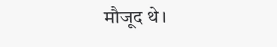मौजूद थे।